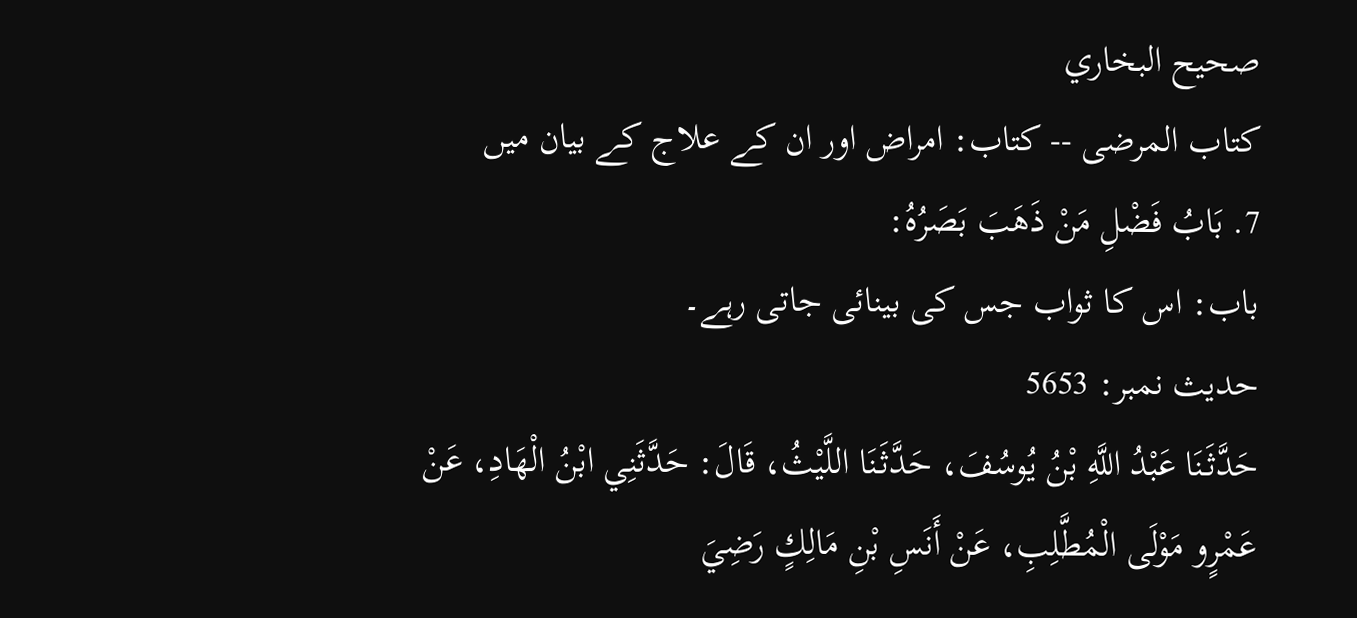صحيح البخاري
كتاب المرضى -- کتاب: امراض اور ان کے علاج کے بیان میں
7. بَابُ فَضْلِ مَنْ ذَهَبَ بَصَرُهُ:
باب: اس کا ثواب جس کی بینائی جاتی رہے۔
حدیث نمبر: 5653
حَدَّثَنَا عَبْدُ اللَّهِ بْنُ يُوسُفَ، حَدَّثَنَا اللَّيْثُ، قَالَ: حَدَّثَنِي ابْنُ الْهَادِ، عَنْ عَمْرٍو مَوْلَى الْمُطَّلِبِ، عَنْ أَنَسِ بْنِ مَالِكٍ رَضِيَ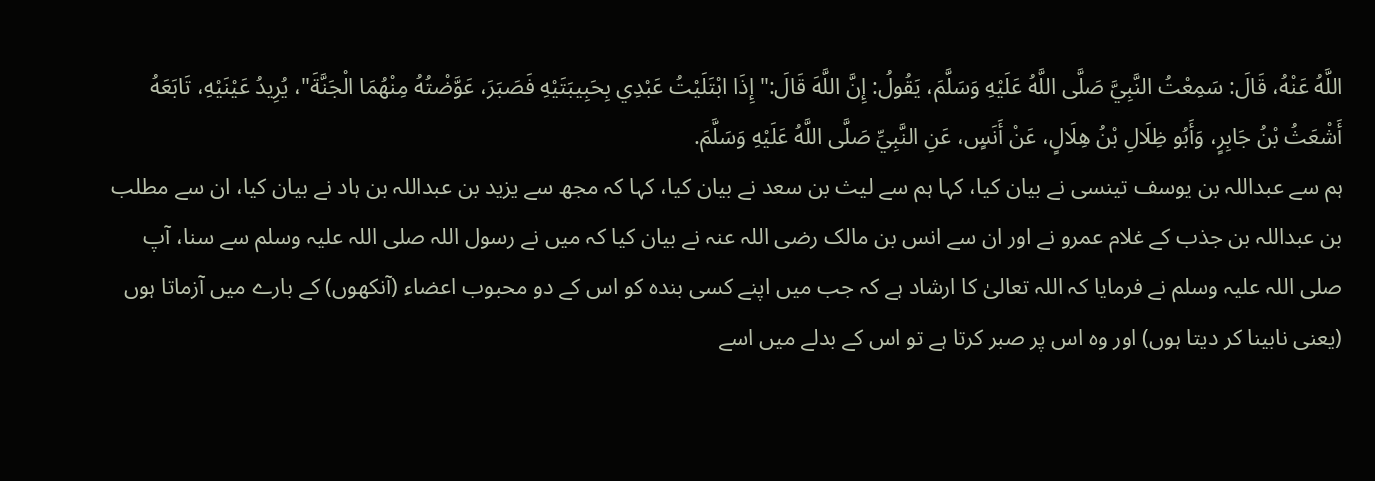اللَّهُ عَنْهُ، قَالَ: سَمِعْتُ النَّبِيَّ صَلَّى اللَّهُ عَلَيْهِ وَسَلَّمَ، يَقُولُ: إِنَّ اللَّهَ قَالَ:" إِذَا ابْتَلَيْتُ عَبْدِي بِحَبِيبَتَيْهِ فَصَبَرَ، عَوَّضْتُهُ مِنْهُمَا الْجَنَّةَ"، يُرِيدُ عَيْنَيْهِ، تَابَعَهُ أَشْعَثُ بْنُ جَابِرٍ، وَأَبُو ظِلَالِ بْنُ هِلَالٍ، عَنْ أَنَسٍ، عَنِ النَّبِيِّ صَلَّى اللَّهُ عَلَيْهِ وَسَلَّمَ.
ہم سے عبداللہ بن یوسف تینسی نے بیان کیا، کہا ہم سے لیث بن سعد نے بیان کیا، کہا کہ مجھ سے یزید بن عبداللہ بن ہاد نے بیان کیا، ان سے مطلب بن عبداللہ بن جذب کے غلام عمرو نے اور ان سے انس بن مالک رضی اللہ عنہ نے بیان کیا کہ میں نے رسول اللہ صلی اللہ علیہ وسلم سے سنا، آپ صلی اللہ علیہ وسلم نے فرمایا کہ اللہ تعالیٰ کا ارشاد ہے کہ جب میں اپنے کسی بندہ کو اس کے دو محبوب اعضاء (آنکھوں) کے بارے میں آزماتا ہوں (یعنی نابینا کر دیتا ہوں) اور وہ اس پر صبر کرتا ہے تو اس کے بدلے میں اسے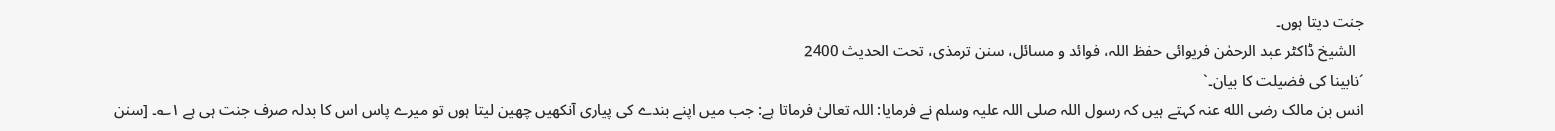جنت دیتا ہوں۔
  الشیخ ڈاکٹر عبد الرحمٰن فریوائی حفظ اللہ، فوائد و مسائل، سنن ترمذی، تحت الحديث 2400
´نابینا کی فضیلت کا بیان۔`
انس بن مالک رضی الله عنہ کہتے ہیں کہ رسول اللہ صلی اللہ علیہ وسلم نے فرمایا: اللہ تعالیٰ فرماتا ہے: جب میں اپنے بندے کی پیاری آنکھیں چھین لیتا ہوں تو میرے پاس اس کا بدلہ صرف جنت ہی ہے ۱؎۔ [سنن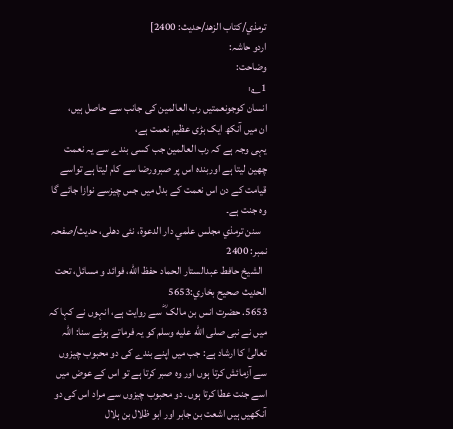ترمذي/كتاب الزهد/حدیث: 2400]
اردو حاشہ:
وضاحت:
1؎:
انسان کوجونعمتیں رب العالمین کی جانب سے حاصل ہیں،
ان میں آنکھ ایک بڑی عظیم نعمت ہے،
یہی وجہ ہے کہ رب العالمین جب کسی بندے سے یہ نعمت چھین لیتا ہے اوربندہ اس پر صبرورضا سے کام لیتا ہے تواسے قیامت کے دن اس نعمت کے بدل میں جس چیزسے نوازا جائے گا وہ جنت ہے۔
   سنن ترمذي مجلس علمي دار الدعوة، نئى دهلى، حدیث/صفحہ نمبر: 2400
  الشيخ حافط عبدالستار الحماد حفظ الله، فوائد و مسائل، تحت الحديث صحيح بخاري:5653
5653. حضرت انس بن مالک ؓ سے روایت ہے، انہوں نے کہا کہ میں نے نبی صلى الله عليه وسلم کو یہ فرماتے ہوئے سنا: اللہ تعالیٰ کا ارشاد ہے: جب میں اپنے بندے کی دو محبوب چیزوں سے آزمائش کرتا ہوں اور وہ صبر کرتا ہے تو اس کے عوض میں اسے جنت عطا کرتا ہوں۔ دو محبوب چیزوں سے مراد اس کی دو آنکھیں ہیں اشعت بن جابر اور ابو ظلال بن ہلال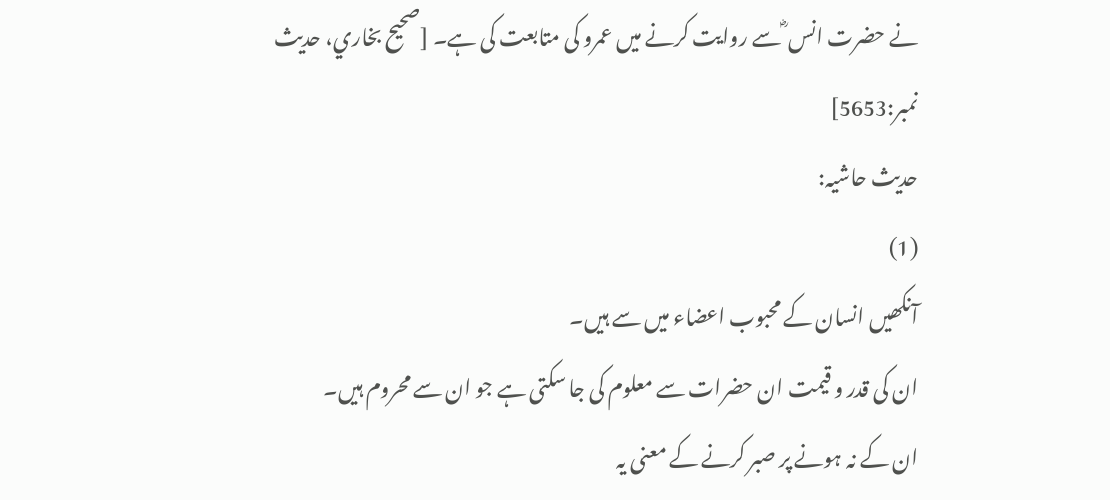نے حضرت انس ؓ سے روایت کرنے میں عمرو کی متابعت کی ہے۔ [صحيح بخاري، حديث نمبر:5653]
حدیث حاشیہ:
(1)
آنکھیں انسان کے محبوب اعضاء میں سے ہیں۔
ان کی قدر و قیمت ان حضرات سے معلوم کی جا سکتی ہے جو ان سے محروم ہیں۔
ان کے نہ ہونے پر صبر کرنے کے معنی یہ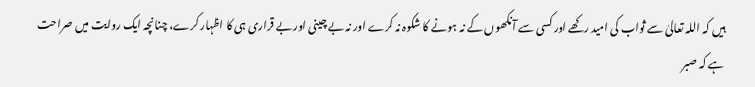ہیں کہ اللہ تعالیٰ سے ثواب کی امید رکھے اور کسی سے آنکھوں کے نہ ہونے کا شکوہ نہ کرے اور نہ بے چینی اور بے قراری ہی کا اظہار کرے، چنانچہ ایک روایت میں صراحت ہے کہ صبر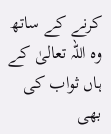کرنے کے ساتھ وہ اللہ تعالیٰ کے ہاں ثواب کی بھی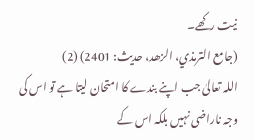نیت رکھے۔
(جامع الترمذي، الزھد، حدیث: 2401) (2)
اللہ تعالیٰ جب اپنے بندے کا امتحان لیتا ہے تو اس کی وجہ ناراضی نہیں بلکہ اس کے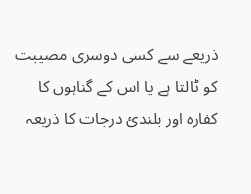ذریعے سے کسی دوسری مصیبت کو ٹالتا ہے یا اس کے گناہوں کا کفارہ اور بلندئ درجات کا ذریعہ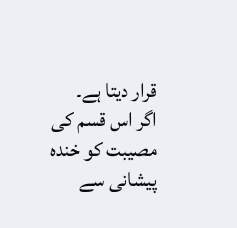قرار دیتا ہے۔
اگر اس قسم کی مصیبت کو خندہ پیشانی سے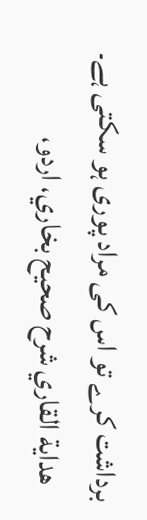برداشت کرے تو اس کی مراد پوری ہو سکتی ہے۔
   هداية القاري شرح صحيح بخاري، اردو،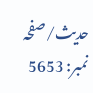حدیث/صفحہ نمبر: 5653